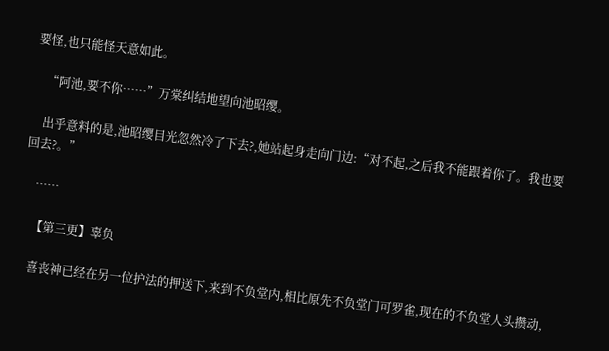要怪,也只能怪天意如此。

    “阿池,要不你……”万棠纠结地望向池昭缨。

    出乎意料的是,池昭缨目光忽然冷了下去?,她站起身走向门边:“对不起,之后我不能跟着你了。我也要回去?。”

    ……

    【第三更】辜负

    喜丧神已经在另一位护法的押送下,来到不负堂内,相比原先不负堂门可罗雀,现在的不负堂人头攒动,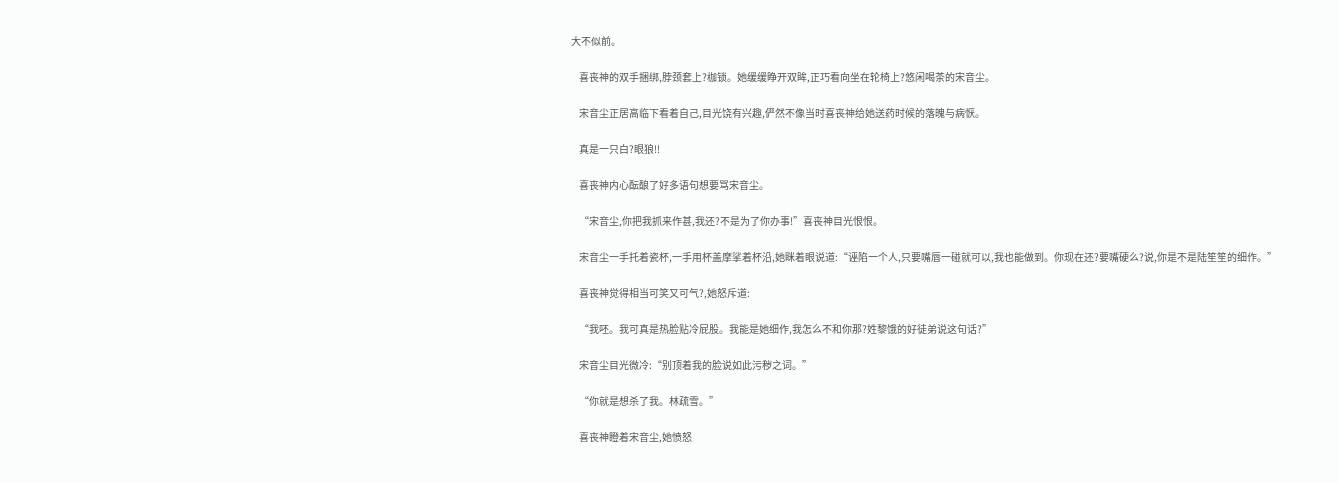大不似前。

    喜丧神的双手捆绑,脖颈套上?枷锁。她缓缓睁开双眸,正巧看向坐在轮椅上?悠闲喝茶的宋音尘。

    宋音尘正居高临下看着自己,目光饶有兴趣,俨然不像当时喜丧神给她送药时候的落魄与病恹。

    真是一只白?眼狼!!

    喜丧神内心酝酿了好多语句想要骂宋音尘。

    “宋音尘,你把我抓来作甚,我还?不是为了你办事!”喜丧神目光恨恨。

    宋音尘一手托着瓷杯,一手用杯盖摩挲着杯沿,她眯着眼说道:“诬陷一个人,只要嘴唇一碰就可以,我也能做到。你现在还?要嘴硬么?说,你是不是陆笙笙的细作。”

    喜丧神觉得相当可笑又可气?,她怒斥道:

    “我呸。我可真是热脸贴冷屁股。我能是她细作,我怎么不和你那?姓黎饿的好徒弟说这句话?”

    宋音尘目光微冷:“别顶着我的脸说如此污秽之词。”

    “你就是想杀了我。林疏雪。”

    喜丧神瞪着宋音尘,她愤怒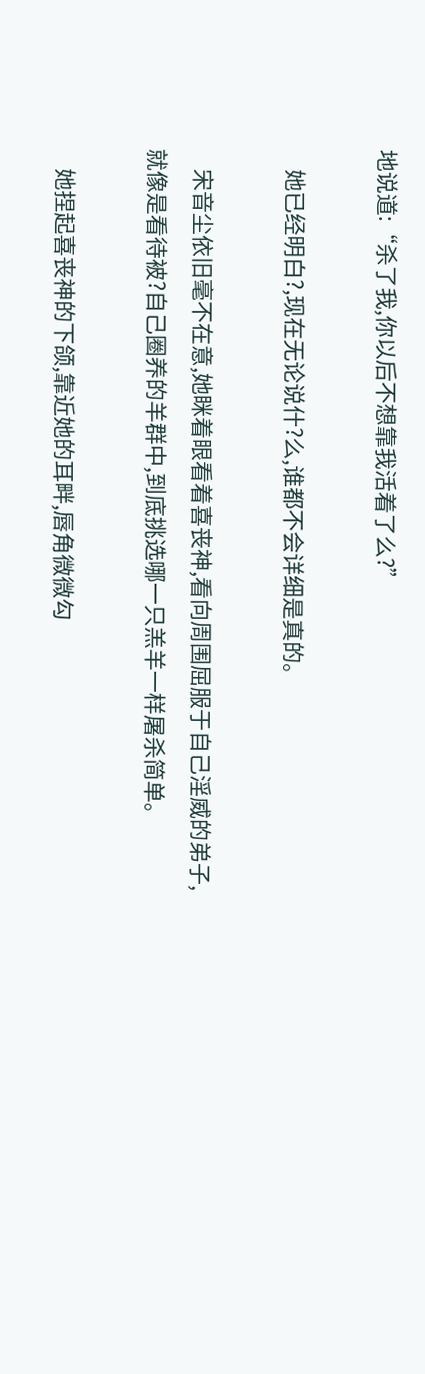地说道:“杀了我,你以后不想靠我活着了么?”

    她已经明白?,现在无论说什?么,谁都不会详细是真的。

    宋音尘依旧毫不在意,她眯着眼看着喜丧神,看向周围屈服于自己淫威的弟子,就像是看待被?自己圈养的羊群中,到底挑选哪一只羔羊一样屠杀简单。

    她捏起喜丧神的下颌,靠近她的耳畔,唇角微微勾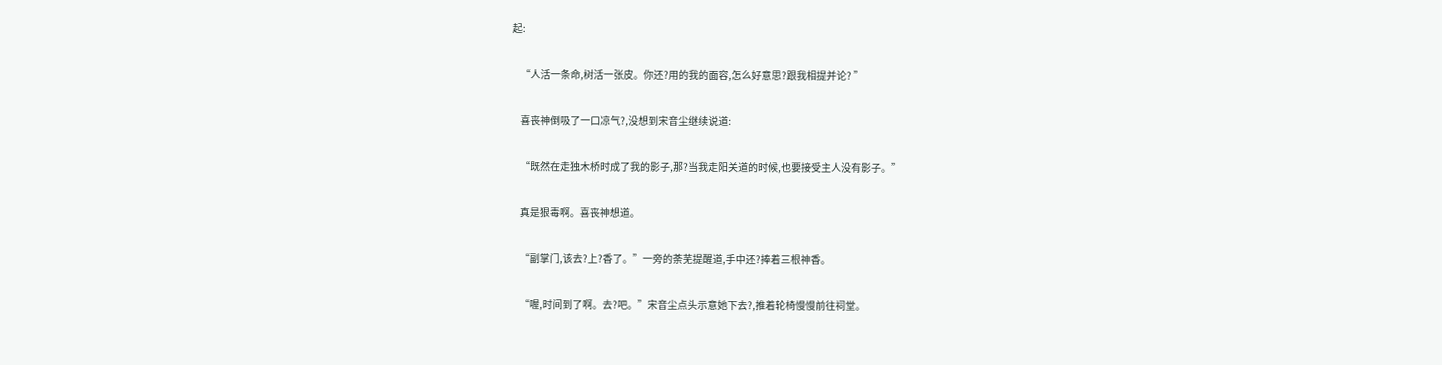起:

    “人活一条命,树活一张皮。你还?用的我的面容,怎么好意思?跟我相提并论? ”

    喜丧神倒吸了一口凉气?,没想到宋音尘继续说道:

    “既然在走独木桥时成了我的影子,那?当我走阳关道的时候,也要接受主人没有影子。”

    真是狠毒啊。喜丧神想道。

    “副掌门,该去?上?香了。”一旁的荼芜提醒道,手中还?捧着三根神香。

    “喔,时间到了啊。去?吧。”宋音尘点头示意她下去?,推着轮椅慢慢前往祠堂。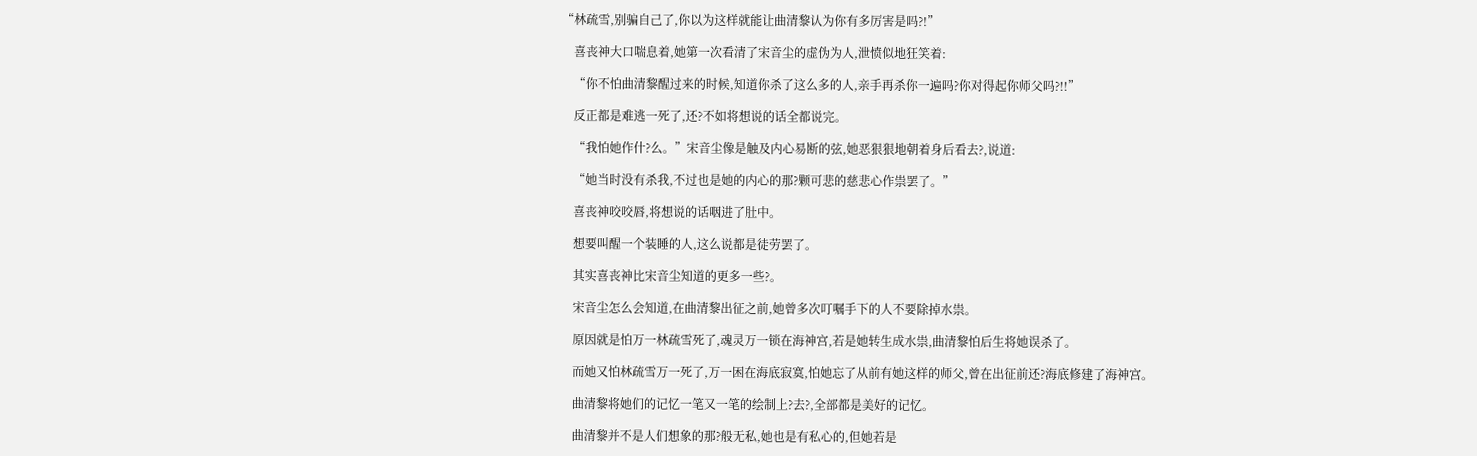“林疏雪,别骗自己了,你以为这样就能让曲清黎认为你有多厉害是吗?!”

    喜丧神大口喘息着,她第一次看清了宋音尘的虚伪为人,泄愤似地狂笑着:

    “你不怕曲清黎醒过来的时候,知道你杀了这么多的人,亲手再杀你一遍吗?你对得起你师父吗?!!”

    反正都是难逃一死了,还?不如将想说的话全都说完。

    “我怕她作什?么。”宋音尘像是触及内心易断的弦,她恶狠狠地朝着身后看去?,说道:

    “她当时没有杀我,不过也是她的内心的那?颗可悲的慈悲心作祟罢了。”

    喜丧神咬咬唇,将想说的话咽进了肚中。

    想要叫醒一个装睡的人,这么说都是徒劳罢了。

    其实喜丧神比宋音尘知道的更多一些?。

    宋音尘怎么会知道,在曲清黎出征之前,她曾多次叮嘱手下的人不要除掉水祟。

    原因就是怕万一林疏雪死了,魂灵万一锁在海神宫,若是她转生成水祟,曲清黎怕后生将她误杀了。

    而她又怕林疏雪万一死了,万一困在海底寂寞,怕她忘了从前有她这样的师父,曾在出征前还?海底修建了海神宫。

    曲清黎将她们的记忆一笔又一笔的绘制上?去?,全部都是美好的记忆。

    曲清黎并不是人们想象的那?般无私,她也是有私心的,但她若是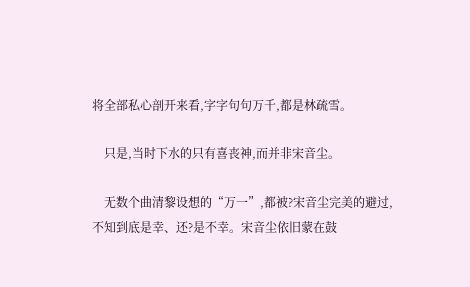将全部私心剖开来看,字字句句万千,都是林疏雪。

    只是,当时下水的只有喜丧神,而并非宋音尘。

    无数个曲清黎设想的“万一”,都被?宋音尘完美的避过,不知到底是幸、还?是不幸。宋音尘依旧蒙在鼓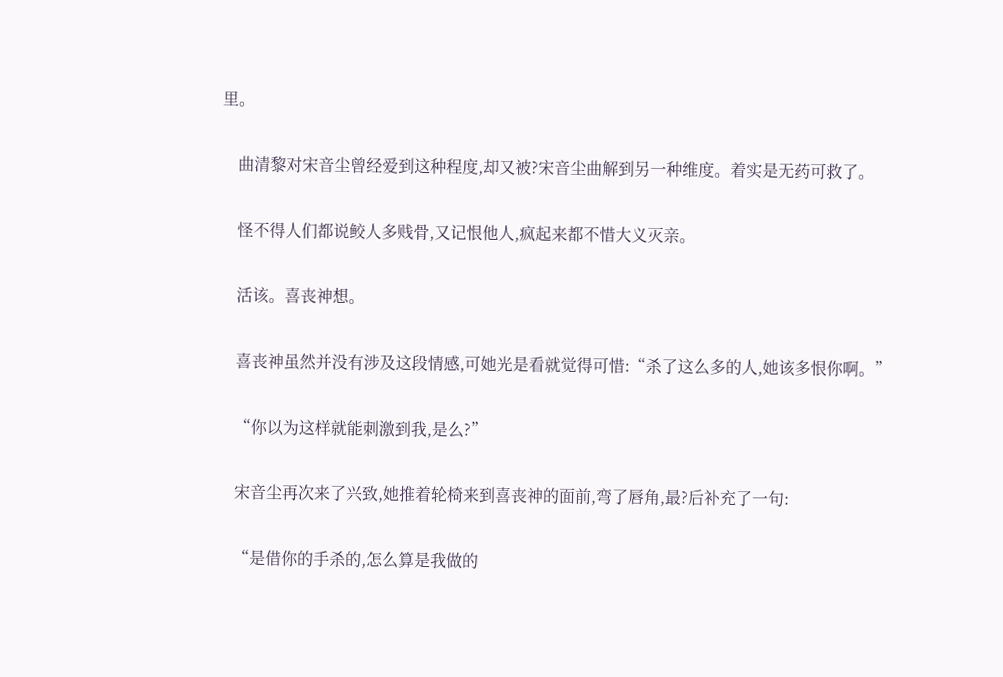里。

    曲清黎对宋音尘曾经爱到这种程度,却又被?宋音尘曲解到另一种维度。着实是无药可救了。

    怪不得人们都说鲛人多贱骨,又记恨他人,疯起来都不惜大义灭亲。

    活该。喜丧神想。

    喜丧神虽然并没有涉及这段情感,可她光是看就觉得可惜:“杀了这么多的人,她该多恨你啊。”

    “你以为这样就能刺激到我,是么?”

    宋音尘再次来了兴致,她推着轮椅来到喜丧神的面前,弯了唇角,最?后补充了一句:

    “是借你的手杀的,怎么算是我做的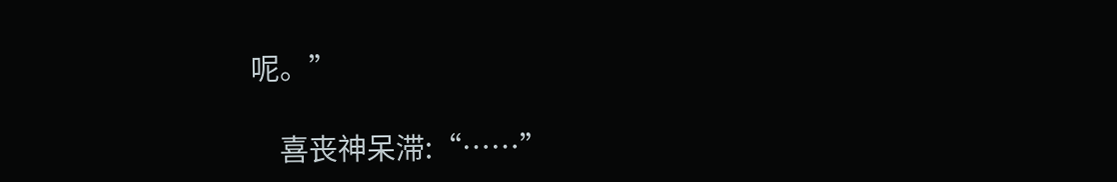呢。”

    喜丧神呆滞:“……”